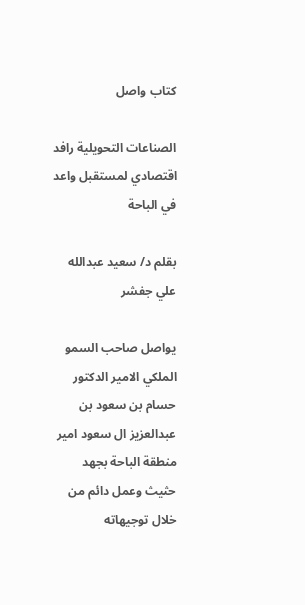كتاب واصل

الصناعات التحويلية رافد اقتصادي لمستقبل واعد في الباحة

بقلم د/ سعيد عبدالله علي جفشر

يواصل صاحب السمو الملكي الامير الدكتور حسام بن سعود بن عبدالعزيز ال سعود امير منطقة الباحة بجهد حثيث وعمل دائم من خلال توجيهاته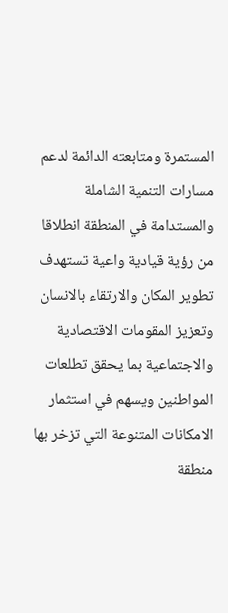المستمرة ومتابعته الدائمة لدعم مسارات التنمية الشاملة والمستدامة في المنطقة انطلاقا من رؤية قيادية واعية تستهدف تطوير المكان والارتقاء بالانسان وتعزيز المقومات الاقتصادية والاجتماعية بما يحقق تطلعات المواطنين ويسهم في استثمار الامكانات المتنوعة التي تزخر بها منطقة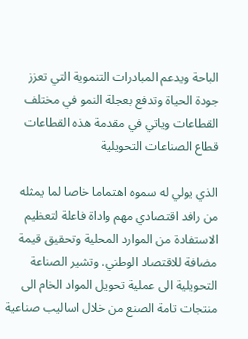الباحة ويدعم المبادرات التنموية التي تعزز جودة الحياة وتدفع بعجلة النمو في مختلف القطاعات وياتي في مقدمة هذه القطاعات قطاع الصناعات التحويلية

الذي يولي له سموه اهتماما خاصا لما يمثله من رافد اقتصادي مهم واداة فاعلة لتعظيم الاستفادة من الموارد المحلية وتحقيق قيمة مضافة للاقتصاد الوطني. وتشير الصناعة التحويلية الى عملية تحويل المواد الخام الى منتجات تامة الصنع من خلال اساليب صناعية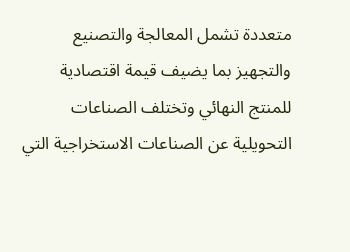متعددة تشمل المعالجة والتصنيع والتجهيز بما يضيف قيمة اقتصادية للمنتج النهائي وتختلف الصناعات التحويلية عن الصناعات الاستخراجية التي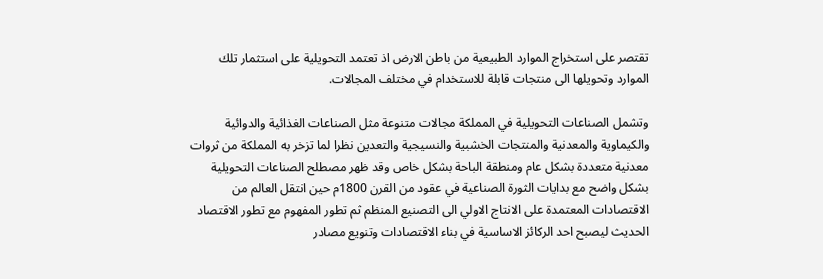تقتصر على استخراج الموارد الطبيعية من باطن الارض اذ تعتمد التحويلية على استثمار تلك الموارد وتحويلها الى منتجات قابلة للاستخدام في مختلف المجالات.

وتشمل الصناعات التحويلية في المملكة مجالات متنوعة مثل الصناعات الغذائية والدوائية والكيماوية والمعدنية والمنتجات الخشبية والنسيجية والتعدين نظرا لما تزخر به المملكة من ثروات معدنية متعددة بشكل عام ومنطقة الباحة بشكل خاص وقد ظهر مصطلح الصناعات التحويلية بشكل واضح مع بدايات الثورة الصناعية في عقود من القرن 1800م حين انتقل العالم من الاقتصادات المعتمدة على الانتاج الاولي الى التصنيع المنظم ثم تطور المفهوم مع تطور الاقتصاد الحديث ليصبح احد الركائز الاساسية في بناء الاقتصادات وتنويع مصادر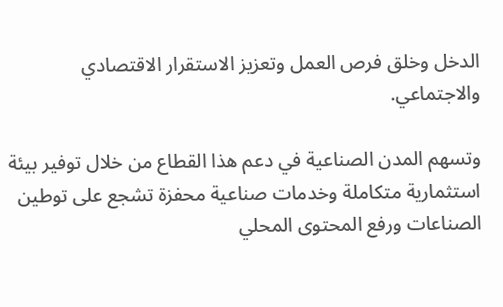الدخل وخلق فرص العمل وتعزيز الاستقرار الاقتصادي والاجتماعي.

وتسهم المدن الصناعية في دعم هذا القطاع من خلال توفير بيئة استثمارية متكاملة وخدمات صناعية محفزة تشجع على توطين الصناعات ورفع المحتوى المحلي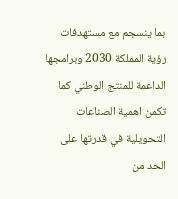بما ينسجم مع مستهدفات رؤية المملكة 2030 وبرامجها الداعمة للمنتج الوطني كما تكمن اهمية الصناعات التحويلية في قدرتها على الحد من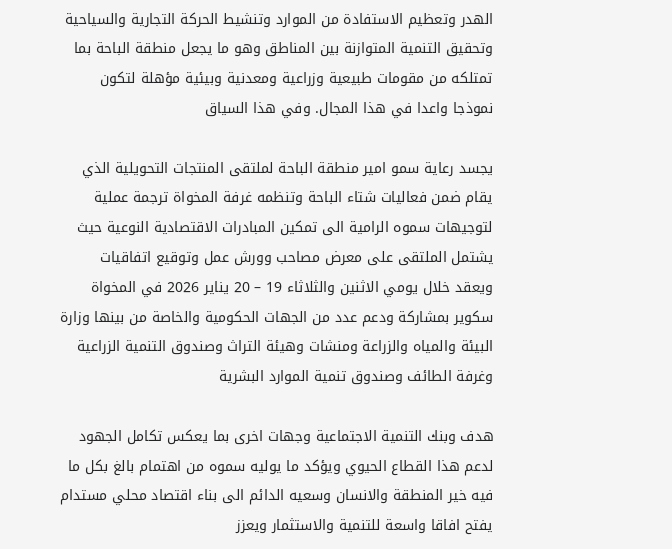الهدر وتعظيم الاستفادة من الموارد وتنشيط الحركة التجارية والسياحية وتحقيق التنمية المتوازنة بين المناطق وهو ما يجعل منطقة الباحة بما تمتلكه من مقومات طبيعية وزراعية ومعدنية وبيئية مؤهلة لتكون نموذجا واعدا في هذا المجال. وفي هذا السياق

يجسد رعاية سمو امير منطقة الباحة لملتقى المنتجات التحويلية الذي يقام ضمن فعاليات شتاء الباحة وتنظمه غرفة المخواة ترجمة عملية لتوجيهات سموه الرامية الى تمكين المبادرات الاقتصادية النوعية حيث يشتمل الملتقى على معرض مصاحب وورش عمل وتوقيع اتفاقيات ويعقد خلال يومي الاثنين والثلاثاء 19 – 20 يناير 2026 في المخواة سكوير بمشاركة ودعم عدد من الجهات الحكومية والخاصة من بينها وزارة البيئة والمياه والزراعة ومنشات وهيئة التراث وصندوق التنمية الزراعية وغرفة الطائف وصندوق تنمية الموارد البشرية

هدف وبنك التنمية الاجتماعية وجهات اخرى بما يعكس تكامل الجهود لدعم هذا القطاع الحيوي ويؤكد ما يوليه سموه من اهتمام بالغ بكل ما فيه خير المنطقة والانسان وسعيه الدائم الى بناء اقتصاد محلي مستدام يفتح افاقا واسعة للتنمية والاستثمار ويعزز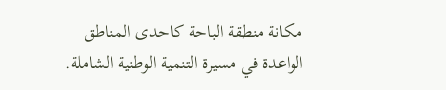مكانة منطقة الباحة كاحدى المناطق الواعدة في مسيرة التنمية الوطنية الشاملة.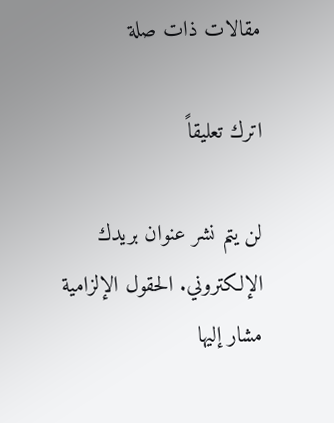مقالات ذات صلة

اترك تعليقاً

لن يتم نشر عنوان بريدك الإلكتروني. الحقول الإلزامية مشار إليها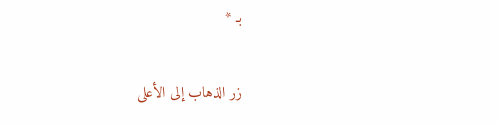بـ *

زر الذهاب إلى الأعلى